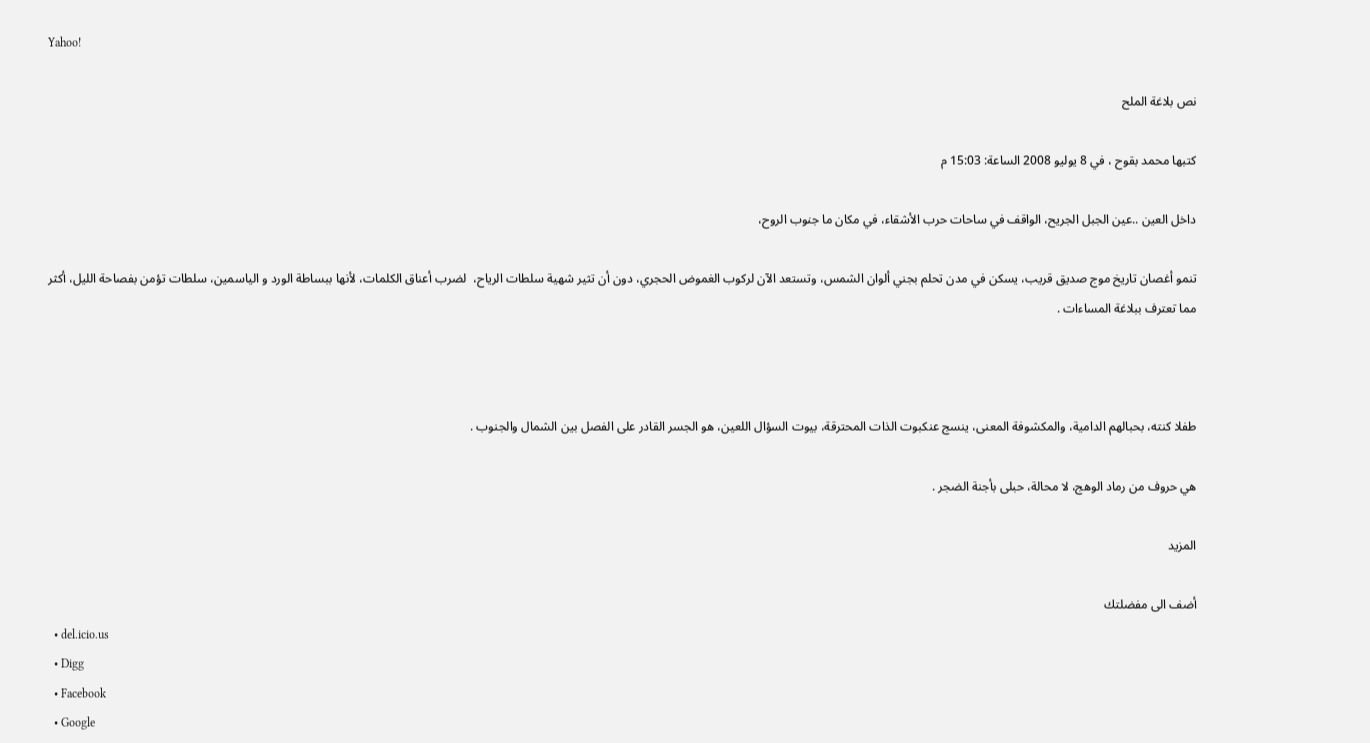Yahoo!

نص بلاغة الملح

كتبها محمد بقوح ، في 8 يوليو 2008 الساعة: 15:03 م

داخل العين ..عين الجبل الجريح، الواقف في ساحات حرب الأشقاء، في مكان ما جنوب الروح،

تنمو أغصان تاريخ موج صديق قريب، يسكن في مدن تحلم بجني ألوان الشمس، وتستعد الآن لركوب الغموض الحجري، دون أن تثير شهية سلطات الرياح،  لضرب أعناق الكلمات، لأنها ببساطة الورد و الياسمين، سلطات تؤمن بفصاحة الليل، أكثر مما تعترف ببلاغة المساءات .



طفلا كنته، بحبالهم الدامية، والمكشوفة المعنى، ينسج عنكبوت الذات المحترقة، بيوت السؤال اللعين، هو الجسر القادر على الفصل بين الشمال والجنوب .

هي حروف من رماد الوهج، لا محالة، حبلى بأجنة الضجر .

المزيد

أضف الى مفضلتك
  • del.icio.us
  • Digg
  • Facebook
  • Google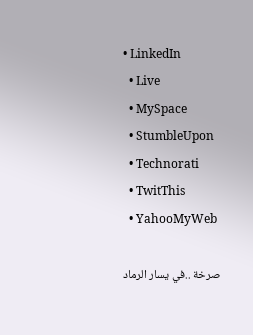• LinkedIn
  • Live
  • MySpace
  • StumbleUpon
  • Technorati
  • TwitThis
  • YahooMyWeb

صرخة ..في يسار الرماد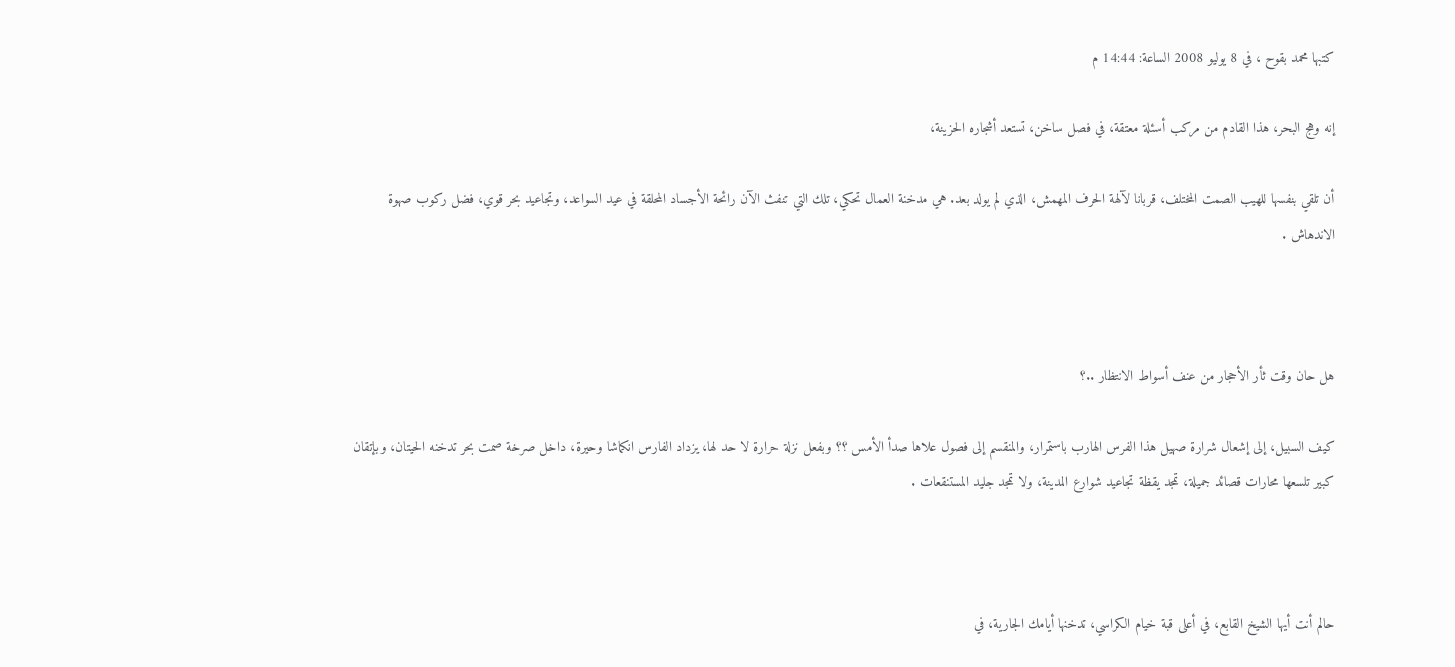كتبها محمد بقوح ، في 8 يوليو 2008 الساعة: 14:44 م

إنه وهج البحر، هذا القادم من مركب أسئلة معتقة، في فصل ساخن، تستعد أشجاره الحزينة،

أن تلقي بنفسها للهيب الصمت المختلف، قربانا لآلهة الحرف المهمش، الذي لم يولد بعد. هي مدخنة العمال تحكي، تلك التي تنفث الآن رائحة الأجساد المحلقة في عيد السواعد، وتجاعيد بحر قوي، فضل ركوب صهوة الاندهاش .



هل حان وقت ثأر الأحجار من عنف أسواط الانتظار ..؟

كيف السبيل، إلى إشعال شرارة صهيل هذا الفرس الهارب باستمرار، والمنقسم إلى فصول علاها صدأ الأمس ؟؟ وبفعل نزلة حرارة لا حد لها، يزداد الفارس انكماشا وحيرة، داخل صرخة صمت بحر تدخنه الحيتان، وبإتقان كبير تلسعها محارات قصائد جميلة، تمجد يقظة تجاعيد شوارع المدينة، ولا تمجد جليد المستنقعات .



حالم أنت أيها الشيخ القابع، في أعلى قبة خيام الكراسي، تدخنها أيامك الجارية، في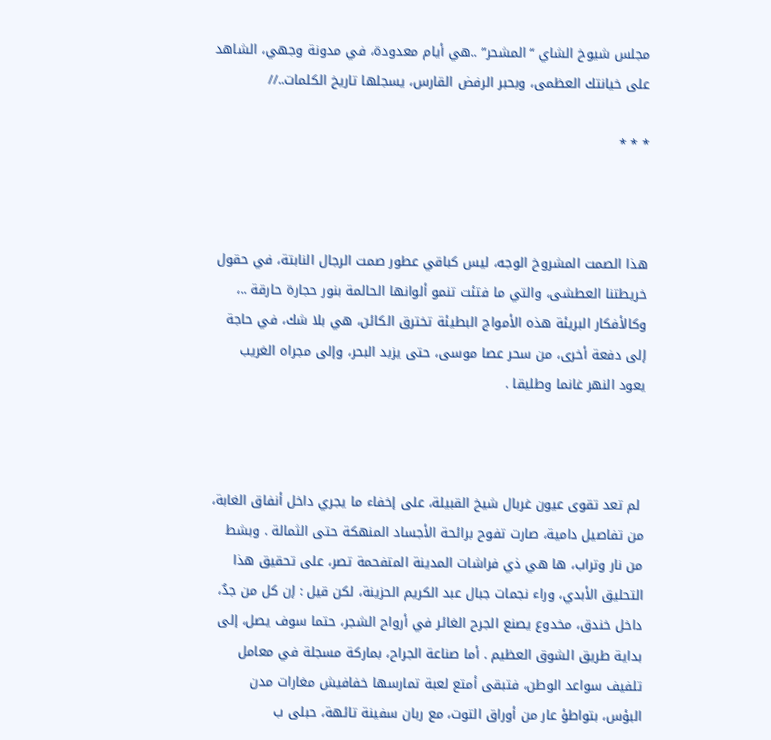مجلس شيوخ الشاي “المشحر” ..هي أيام معدودة، في مدونة وجهي، الشاهد على خيانتك العظمى، وبحبر الرفض القارس، يسجلها تاريخ الكلمات..//

* * *



هذا الصمت المشروخ الوجه، ليس كباقي عطور صمت الرجال النابتة، في حقول خريطتنا العطشى، والتي ما فتئت تنمو ألوانها الحالمة بنور حجارة حارقة ..، وكالأفكار البريئة هذه الأمواج البطيئة تخترق الكائن، هي بلا شك، في حاجة إلى دفعة أخرى، من سحر عصا موسى، حتى يزبد البحر، وإلى مجراه الغريب يعود النهر غانما وطليقا .



 لم تعد تقوى عيون غربال شيخ القبيلة، على إخفاء ما يجري داخل أنفاق الغابة، من تفاصيل دامية، صارت تفوح برائحة الأجساد المنهكة حتى الثمالة . وبشط من نار وتراب، ها هي ذي فراشات المدينة المتفحمة تصر، على تحقيق هذا التحليق الأبدي، وراء نجمات جبال عبد الكريم الحزينة، لكن قيل : إن كل من جدٌ، داخل خندق، مخدوع يصنع الجرح الغائر في أرواح الشجر، حتما سوف يصل، إلى بداية طريق الشوق العظيم . أما صناعة الجراح، بماركة مسجلة في معامل تلفيف سواعد الوطن، فتبقى أمتع لعبة تمارسها خفافيش مغارات مدن البؤس، بتواطؤ عار من أوراق التوت، مع ربان سفينة تائهة، حبلى ب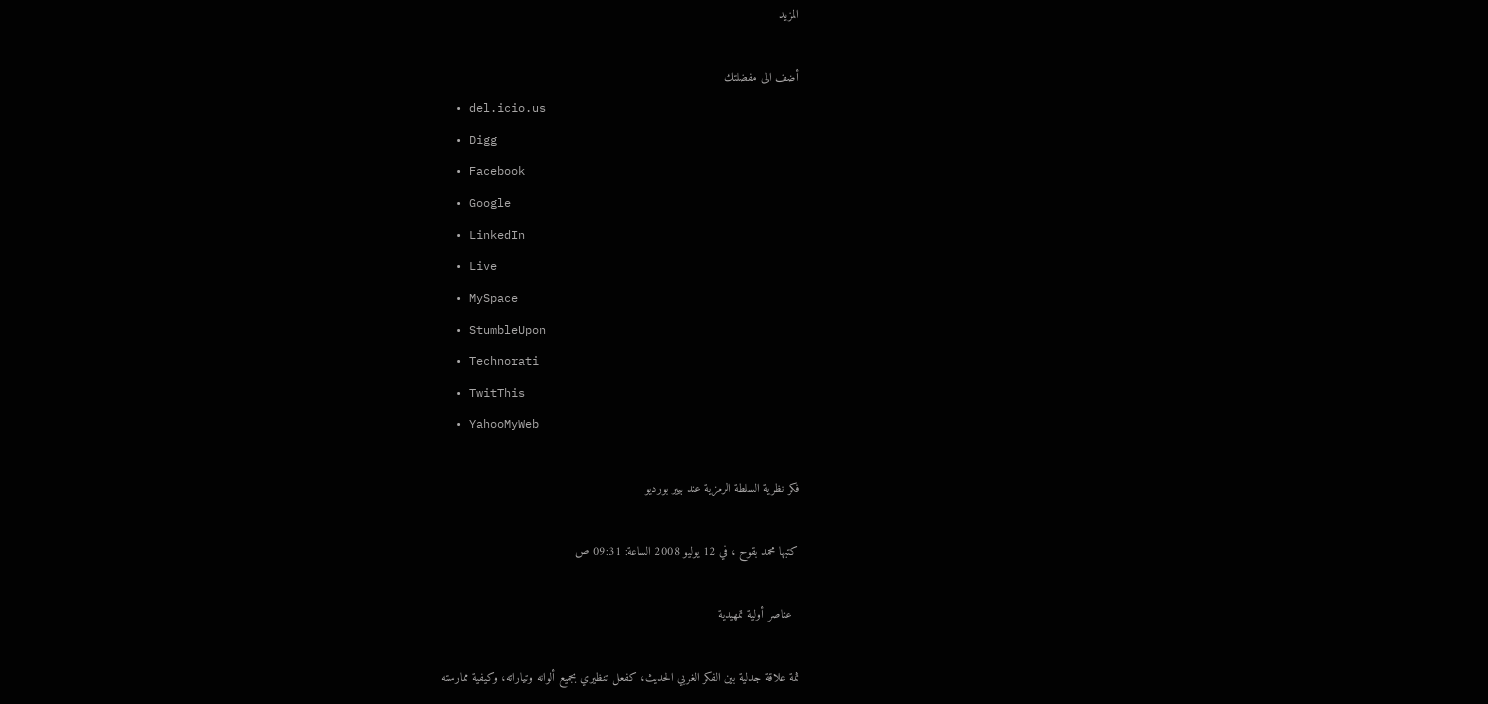المزيد

أضف الى مفضلتك
  • del.icio.us
  • Digg
  • Facebook
  • Google
  • LinkedIn
  • Live
  • MySpace
  • StumbleUpon
  • Technorati
  • TwitThis
  • YahooMyWeb

فكر نظرية السلطة الرمزية عند بيير بورديو

كتبها محمد بقوح ، في 12 يوليو 2008 الساعة: 09:31 ص

  عناصر أولية تمهيدية

ثمة علاقة جدلية بين الفكر الغربي الحديث، كفعل تنظيري بجميع ألوانه وتياراته، وكيفية ممارسته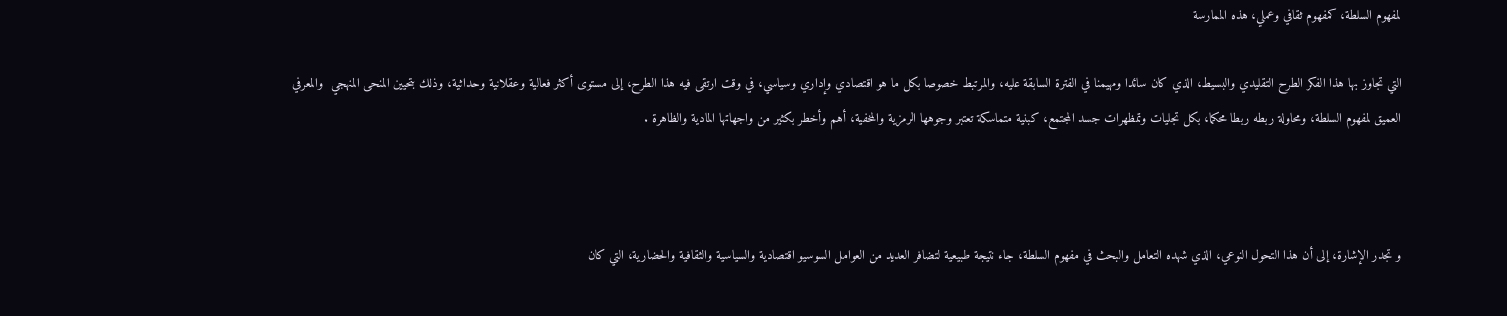لمفهوم السلطة، كمفهوم ثقافي وعملي، هذه الممارسة

التي تجاوز بها هذا الفكر الطرح التقليدي والبسيط، الذي كان سائدا ومهيمنا في الفترة السابقة عليه، والمرتبط خصوصا بكل ما هو اقتصادي وإداري وسياسي، في وقت ارتقى فيه هذا الطرح، إلى مستوى أكثر فعالية وعقلانية وحداثية، وذلك بتحيين المنحى المنهجي  والمعرفي العميق لمفهوم السلطة، ومحاولة ربطه ربطا محكما، بكل تجليات وتمظهرات جسد المجتمع، كبنية متماسكة تعتبر وجوهها الرمزية والمخفية، أهم وأخطر بكثير من واجهاتها المادية والظاهرة .



و تجدر الإشارة، إلى أن هذا التحول النوعي، الذي شهده التعامل والبحث في مفهوم السلطة، جاء نتيجة طبيعية لتضافر العديد من العوامل السوسيو اقتصادية والسياسية والثقافية والحضارية، التي كان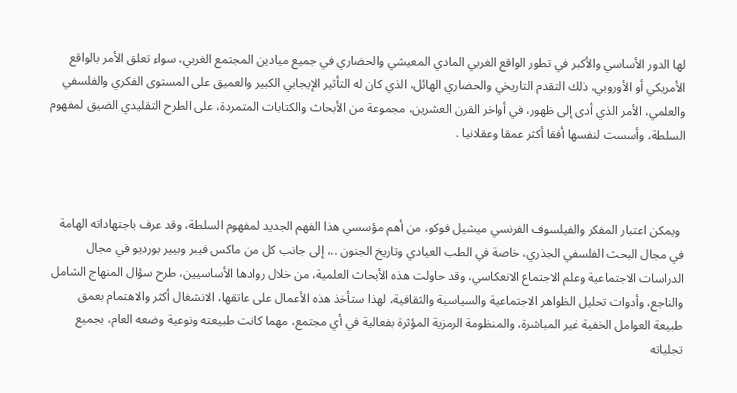لها الدور الأساسي والأكبر في تطور الواقع الغربي المادي المعيشي والحضاري في جميع ميادين المجتمع الغربي، سواء تعلق الأمر بالواقع الأمريكي أو الأوروبي، ذلك التقدم التاريخي والحضاري الهائل، الذي كان له التأثير الإيجابي الكبير والعميق على المستوى الفكري والفلسفي والعلمي، الأمر الذي أدى إلى ظهور، في أواخر القرن العشرين، مجموعة من الأبحاث والكتابات المتمردة، على الطرح التقليدي الضيق لمفهوم السلطة، وأسست لنفسها أفقا أكثر عمقا وعقلانيا .



 ويمكن اعتبار المفكر والفيلسوف الفرنسي ميشيل فوكو، من أهم مؤسسي هذا الفهم الجديد لمفهوم السلطة، وقد عرف باجتهاداته الهامة في مجال البحث الفلسفي الجذري، خاصة في الطب العيادي وتاريخ الجنون ..، إلى جانب كل من ماكس فيبر وبيير بورديو في مجال الدراسات الاجتماعية وعلم الاجتماع الانعكاسي، وقد حاولت هذه الأبحاث العلمية، من خلال روادها الأساسيين، طرح سؤال المنهاج الشامل والناجع، وأدوات تحليل الظواهر الاجتماعية والسياسية والثقافية، لهذا ستأخذ هذه الأعمال على عاتقها، الانشغال أكثر والاهتمام بعمق طبيعة العوامل الخفية غير المباشرة، والمنظومة الرمزية المؤثرة بفعالية في أي مجتمع، مهما كانت طبيعته ونوعية وضعه العام، بجميع تجلياته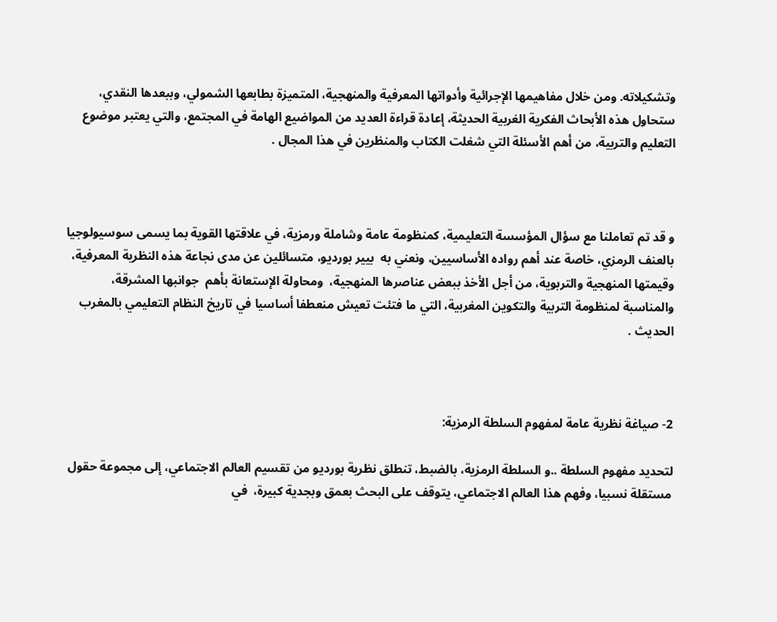وتشكيلاته. ومن خلال مفاهيمها الإجرائية وأدواتها المعرفية والمنهجية، المتميزة بطابعها الشمولي، وببعدها النقدي، ستحاول هذه الأبحاث الفكرية الغربية الحديثة، إعادة قراءة العديد من المواضيع الهامة في المجتمع، والتي يعتبر موضوع التعليم والتربية، من أهم الأسئلة التي شغلت الكتاب والمنظرين في هذا المجال .



و قد تم تعاملنا مع سؤال المؤسسة التعليمية، كمنظومة عامة وشاملة ورمزية، في علاقتها القوية بما يسمى سوسيولوجيا بالعنف الرمزي، خاصة عند أهم رواده الأساسيين، ونعني به  بيير بورديو، متسائلين عن مدى نجاعة هذه النظرية المعرفية، وقيمتها المنهجية والتربوية، من أجل الأخذ ببعض عناصرها المنهجية،  ومحاولة الإستعانة بأهم  جوانبها المشرقة، والمناسبة لمنظومة التربية والتكوين المغربية، التي ما فتئت تعيش منعطفا أساسيا في تاريخ النظام التعليمي بالمغرب الحديث .



2- صياغة نظرية عامة لمفهوم السلطة الرمزية:

لتحديد مفهوم السلطة ..و السلطة الرمزية، بالضبط، تنطلق نظرية بورديو من تقسيم العالم الاجتماعي، إلى مجموعة حقول مستقلة نسبيا، وفهم هذا العالم الاجتماعي، يتوقف على البحث بعمق وبجدية كبيرة،  في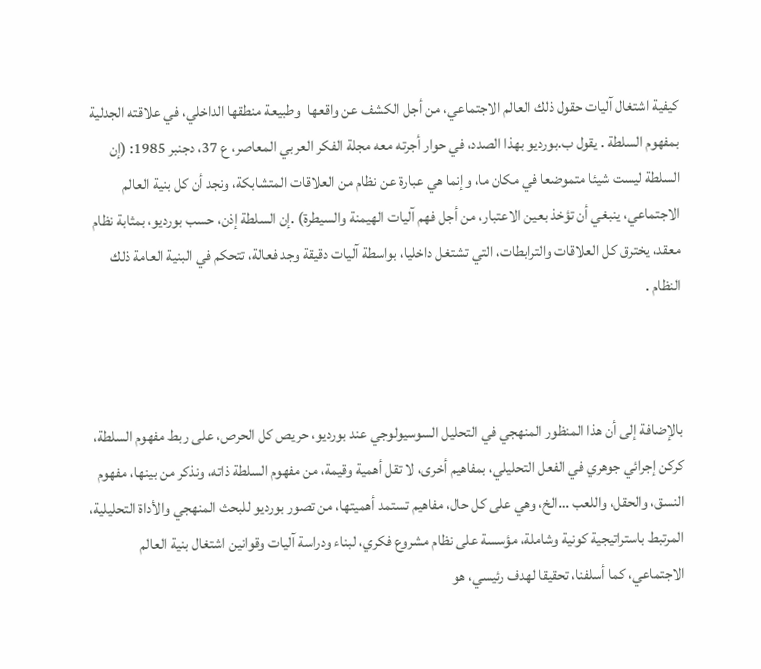كيفية اشتغال آليات حقول ذلك العالم الاجتماعي، من أجل الكشف عن واقعها  وطبيعة منطقها الداخلي، في علاقته الجدلية بمفهوم السلطة . يقول ب.بورديو بهذا الصدد، في حوار أجرته معه مجلة الفكر العربي المعاصر، ع 37، دجنبر 1985: (إن السلطة ليست شيئا متموضعا في مكان ما، وإنما هي عبارة عن نظام من العلاقات المتشابكة، ونجد أن كل بنية العالم الاجتماعي، ينبغي أن تؤخذ بعين الاعتبار، من أجل فهم آليات الهيمنة والسيطرة) .إن السلطة إذن، حسب بورديو، بمثابة نظام معقد، يخترق كل العلاقات والترابطات، التي تشتغل داخليا، بواسطة آليات دقيقة وجد فعالة، تتحكم في البنية العامة ذلك النظام .



بالإضافة إلى أن هذا المنظور المنهجي في التحليل السوسيولوجي عند بورديو، حريص كل الحرص، على ربط مفهوم السلطة، كركن إجرائي جوهري في الفعل التحليلي، بمفاهيم أخرى، لا تقل أهمية وقيمة، من مفهوم السلطة ذاته، ونذكر من بينها، مفهوم النسق، والحقل، واللعب …الخ، وهي على كل حال، مفاهيم تستمد أهميتها، من تصور بورديو للبحث المنهجي والأداة التحليلية، المرتبط باستراتيجية كونية وشاملة، مؤسسة على نظام مشروع فكري، لبناء ودراسة آليات وقوانين اشتغال بنية العالم الاجتماعي، كما أسلفنا، تحقيقا لهدف رئيسي، هو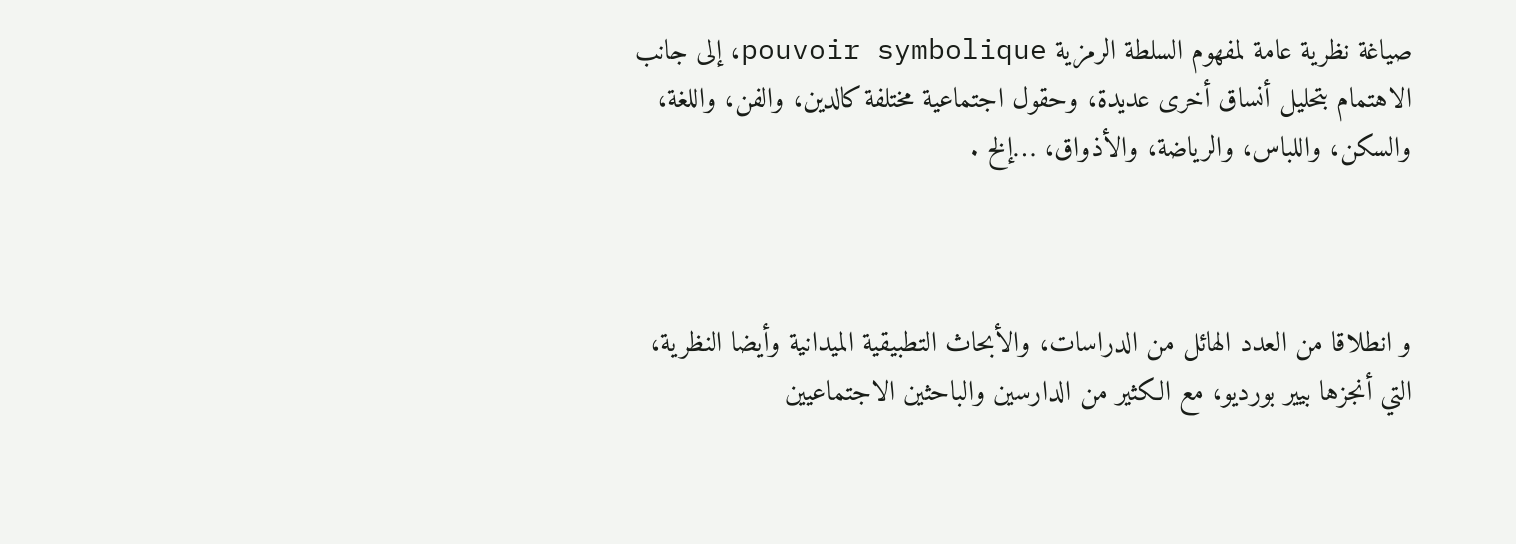صياغة نظرية عامة لمفهوم السلطة الرمزية pouvoir symbolique، إلى جانب الاهتمام بتحليل أنساق أخرى عديدة، وحقول اجتماعية مختلفة كالدين، والفن، واللغة، والسكن، واللباس، والرياضة، والأذواق، …إلخ .



و انطلاقا من العدد الهائل من الدراسات، والأبحاث التطبيقية الميدانية وأيضا النظرية، التي أنجزها بيير بورديو، مع الكثير من الدارسين والباحثين الاجتماعيين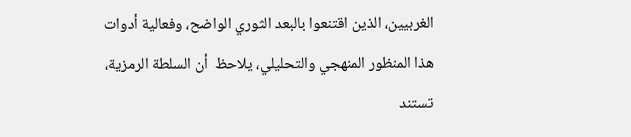الغربيين، الذين اقتنعوا بالبعد الثوري الواضح، وفعالية أدوات هذا المنظور المنهجي والتحليلي، يلاحظ  أن السلطة الرمزية، تستند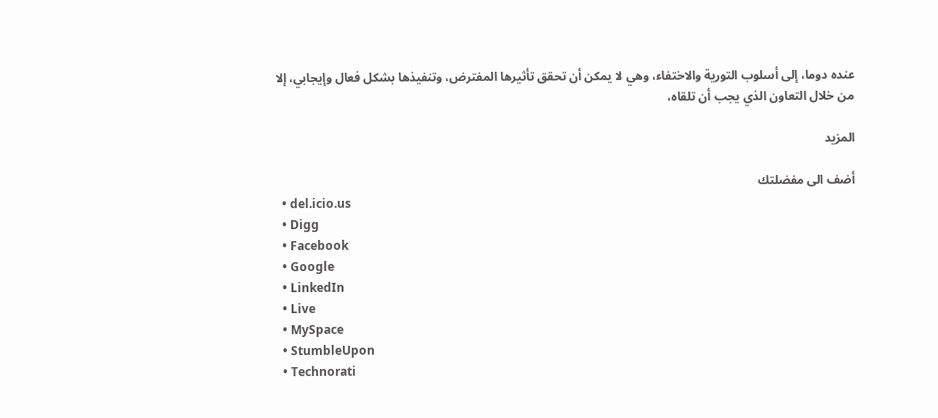عنده دوما، إلى أسلوب التورية والاختفاء، وهي لا يمكن أن تحقق تأثيرها المفترض، وتنفيذها بشكل فعال وإيجابي، إلا من خلال التعاون الذي يجب أن تلقاه،

المزيد

أضف الى مفضلتك
  • del.icio.us
  • Digg
  • Facebook
  • Google
  • LinkedIn
  • Live
  • MySpace
  • StumbleUpon
  • Technorati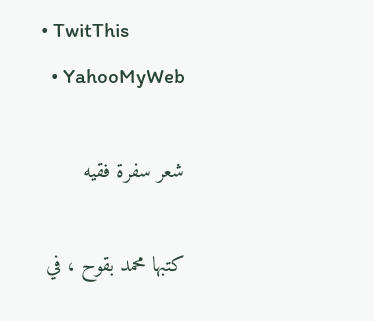• TwitThis
  • YahooMyWeb

شعر سفرة فقيه

كتبها محمد بقوح ، في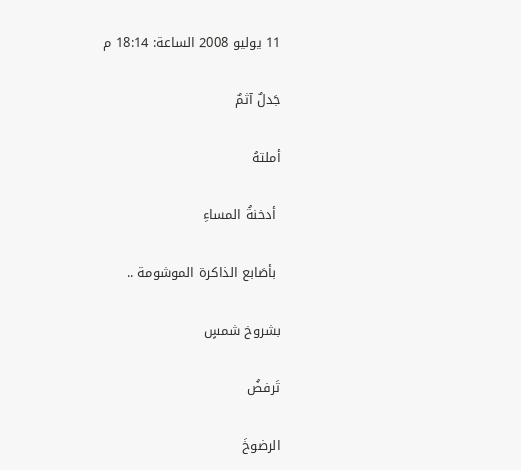11 يوليو 2008 الساعة: 18:14 م

جَدلٌ آثمٌ

أملتهُ

 أدخنةُ المساءِ

 بأصَابع الذاكرة الموشومة ..

بشروخ شمسٍ

تَرفضُ

الرضوخَ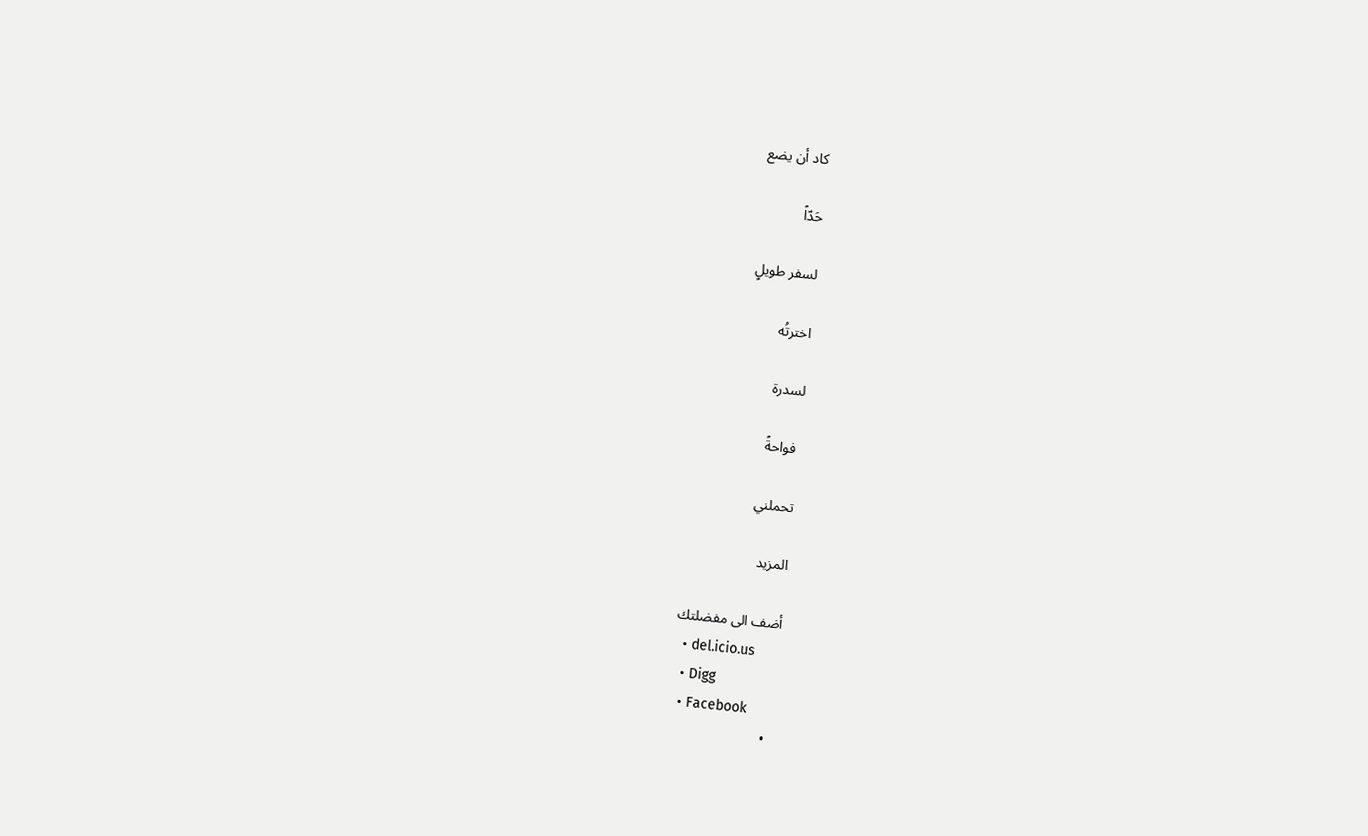كاد أن يضع

حَدّاً

لسفر طويلٍ

اخترتُه

لسدرة

 فواحةً

تحملني

المزيد

أضف الى مفضلتك
  • del.icio.us
  • Digg
  • Facebook
  •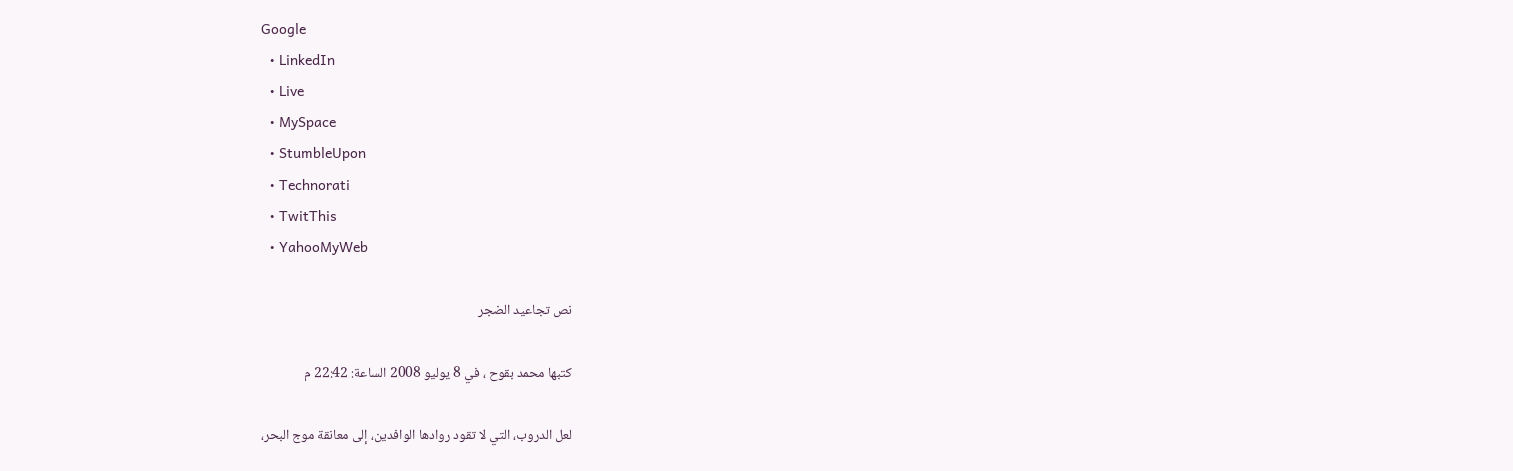Google
  • LinkedIn
  • Live
  • MySpace
  • StumbleUpon
  • Technorati
  • TwitThis
  • YahooMyWeb

نص تجاعيد الضجر

كتبها محمد بقوح ، في 8 يوليو 2008 الساعة: 22:42 م

لعل الدروب، التي لا تقود روادها الوافدين، إلى معانقة موج البحر،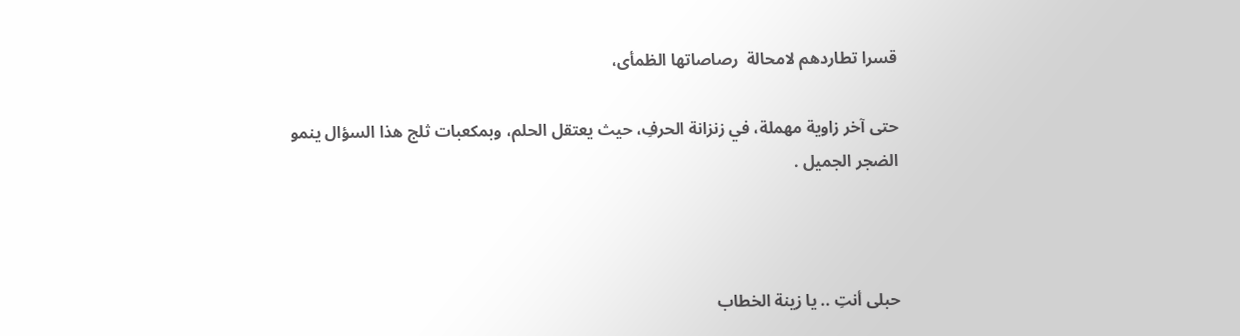قسرا تطاردهم لامحالة  رصاصاتها الظمأى،

حتى آخر زاوية مهملة، في زنزانة الحرفِ، حيث يعتقل الحلم، وبمكعبات ثلج هذا السؤال ينمو الضجر الجميل .



حبلى أنتِ .. يا زينة الخطاب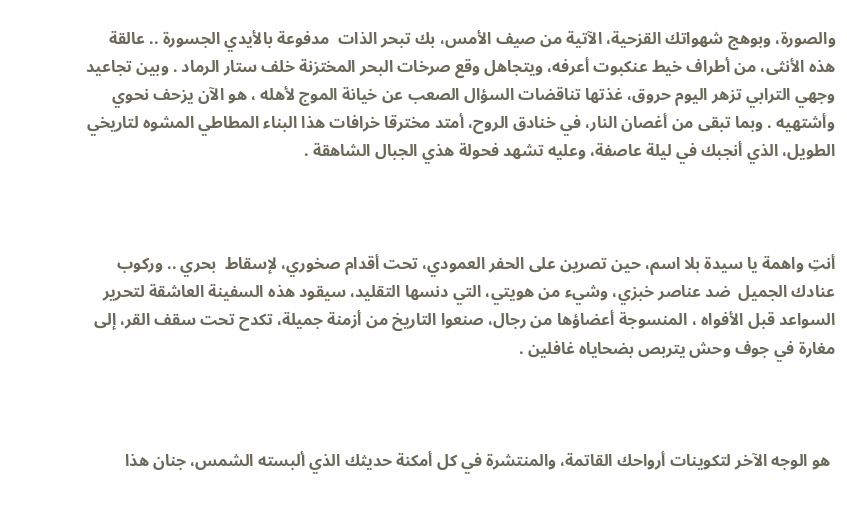والصورة، وبوهج شهواتك القزحية، الآتية من صيف الأمس، بك تبحر الذات  مدفوعة بالأيدي الجسورة .. عالقة هذه الأنثى، من أطراف خيط عنكبوت أعرفه، ويتجاهل وقع صرخات البحر المختزنة خلف ستار الرماد . وبين تجاعيد وجهي الترابي تزهر اليوم حروق، غذتها تناقضات السؤال الصعب عن خيانة الموج لأهله ، هو الآن يزحف نحوي وأشتهيه . وبما تبقى من أغصان النار، في خنادق الروح، أمتد مخترقا خرافات هذا البناء المطاطي المشوه لتاريخي الطويل، الذي أنجبك في ليلة عاصفة، وعليه تشهد فحولة هذي الجبال الشاهقة .



أنتِ واهمة يا سيدة بلا اسم، حين تصرين على الحفر العمودي، تحت أقدام صخوري، لإسقاط  بحري .. وركوب عنادك الجميل  ضد عناصر خبزي، وشيء من هويتي، التي دنسها التقليد، سيقود هذه السفينة العاشقة لتحرير السواعد قبل الأفواه ، المنسوجة أعضاؤها من رجال، صنعوا التاريخ من أزمنة جميلة، تكدح تحت سقف القر، إلى مغارة في جوف وحش يتربص بضحاياه غافلين .



 هو الوجه الآخر لتكوينات أرواحك القاتمة، والمنتشرة في كل أمكنة حديثك الذي ألبسته الشمس، جنان هذا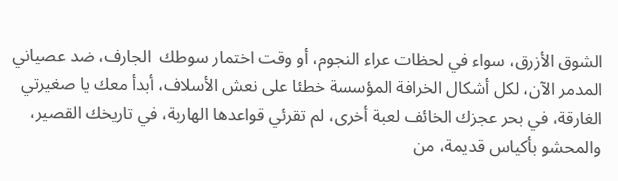الشوق الأزرق، سواء في لحظات عراء النجوم، أو وقت اختمار سوطك  الجارف، ضد عصياني المدمر الآن، لكل أشكال الخرافة المؤسسة خطئا على نعش الأسلاف، أبدأ معك يا صغيرتي الغارقة، في بحر عجزك الخائف لعبة أخرى، لم تقرئي قواعدها الهاربة، في تاريخك القصير، والمحشو بأكياس قديمة، من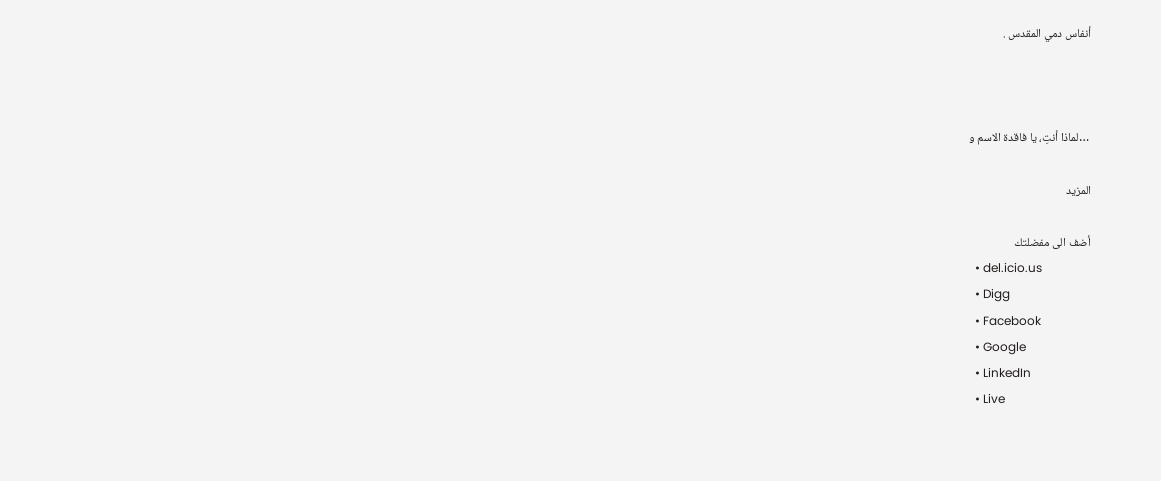أنفاس دمي المقدس .



 …لماذا أنتِ، يا فاقدة الاسم و

المزيد

أضف الى مفضلتك
  • del.icio.us
  • Digg
  • Facebook
  • Google
  • LinkedIn
  • Live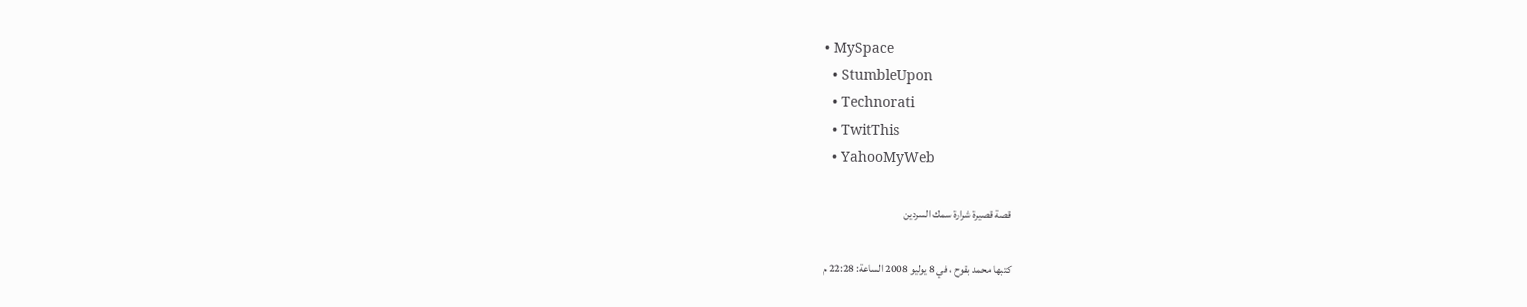• MySpace
  • StumbleUpon
  • Technorati
  • TwitThis
  • YahooMyWeb

قصة قصيرة شرارة سمك السردين

كتبها محمد بقوح ، في 8 يوليو 2008 الساعة: 22:28 م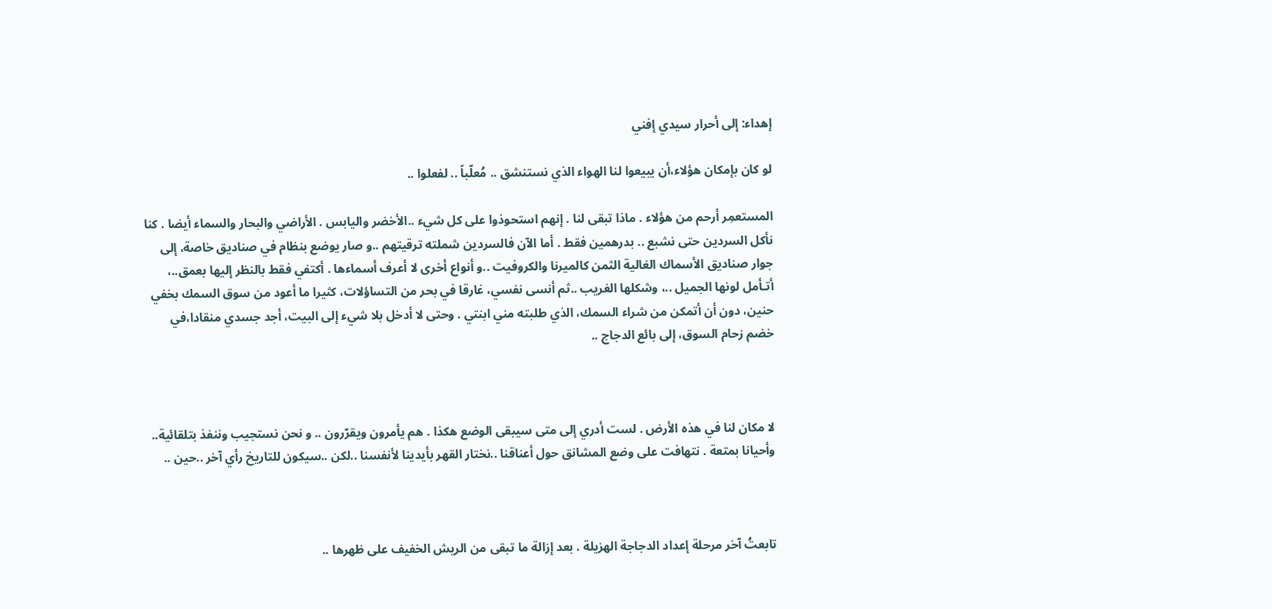إهداء: إلى أحرار سيدي إفني

لو كان بإمكان هؤلاء،أن يبيعوا لنا الهواء الذي نستنشق .. مُعلّباً .. لفعلوا ..

المستعمِر أرحم من هؤلاء . ماذا تبقى لنا . إنهم استحوذوا على كل شيء ..الأخضر واليابس . الأراضي والبحار والسماء أيضا . كنا نأكل السردين حتى نشبع .. بدرهمين فقط . أما الآن فالسردين شملته ترقيتهم ..و صار يوضع بنظام في صناديق خاصة، إلى جوار صناديق الأسماك الغالية الثمن كالميرنا والكروفيت ..و أنواع أخرى لا أعرف أسماءها . أكتفي فقط بالنظر إليها بعمق..، أتـأمل لونها الجميل ..، وشكلها الغريب ..ثم أنسى نفسي، غارقا في بحر من التساؤلات، كثيرا ما أعود من سوق السمك بخفي حنين، دون أن أتمكن من شراء السمك، الذي طلبته مني ابنتي . وحتى لا أدخل بلا شيء إلى البيت، أجد جسدي منقادا،في خضم زحام السوق، إلى بائع الدجاج ..



لا مكان لنا في هذه الأرض . لست أدري إلى متى سيبقى الوضع هكذا . هم يأمرون ويقرّرون .. و نحن نستجيب وننفذ بتلقائية.. وأحيانا بمتعة . نتهافت على وضع المشانق حول أعناقنا ..نختار القهر بأيدينا لأنفسنا ..لكن ..سيكون للتاريخ رأي آخر ..حين ..



تابعتُ آخر مرحلة إعداد الدجاجة الهزيلة . بعد إزالة ما تبقى من الريش الخفيف على ظهرها ..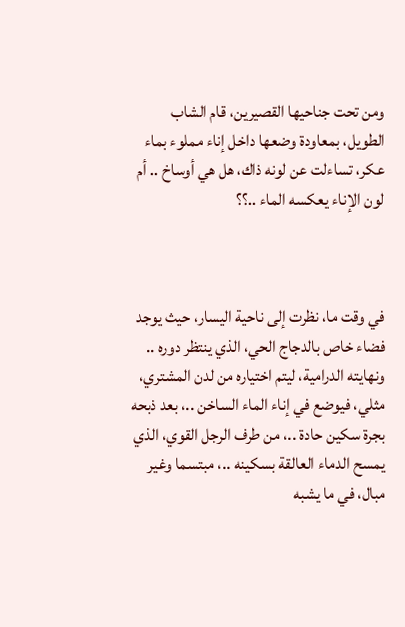ومن تحت جناحيها القصيرين، قام الشاب الطويل، بمعاودة وضعها داخل إناء مملوء بماء عكر، تساءلت عن لونه ذاك، هل هي أوساخ .. أم لون الإناء يعكسه الماء ..؟؟



في وقت ما، نظرت إلى ناحية اليسار، حيث يوجد فضاء خاص بالدجاج الحي، الذي ينتظر دوره .. ونهايته الدرامية، ليتم اختياره من لدن المشتري، مثلي، فيوضع في إناء الماء الساخن ..، بعد ذبحه بجرة سكين حادة ..، من طرف الرجل القوي، الذي يمسح الدماء العالقة بسكينه ..، مبتسما وغير مبال، في ما يشبه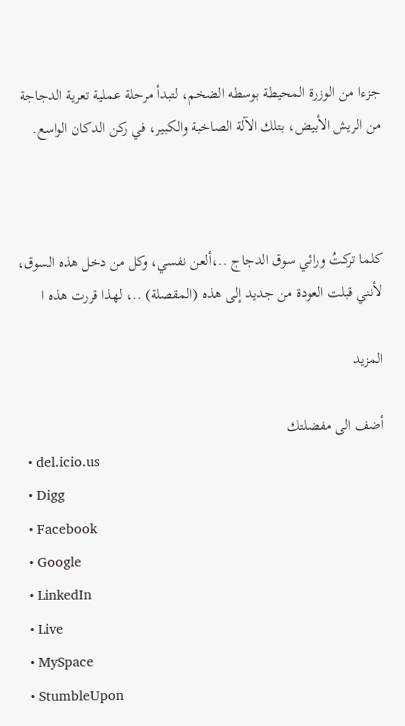جزءا من الوزرة المحيطة بوسطه الضخم، لتبدأ مرحلة عملية تعرية الدجاجة من الريش الأبيض، بتلك الآلة الصاخبة والكبير، في ركن الدكان الواسع.



كلما تركتُ ورائي سوق الدجاج ..،ألعن نفسي، وكل من دخل هذه السوق، لأنني قبلت العودة من جديد إلى هذه (المقصلة) ..، لهذا قررت هذه ا

المزيد

أضف الى مفضلتك
  • del.icio.us
  • Digg
  • Facebook
  • Google
  • LinkedIn
  • Live
  • MySpace
  • StumbleUpon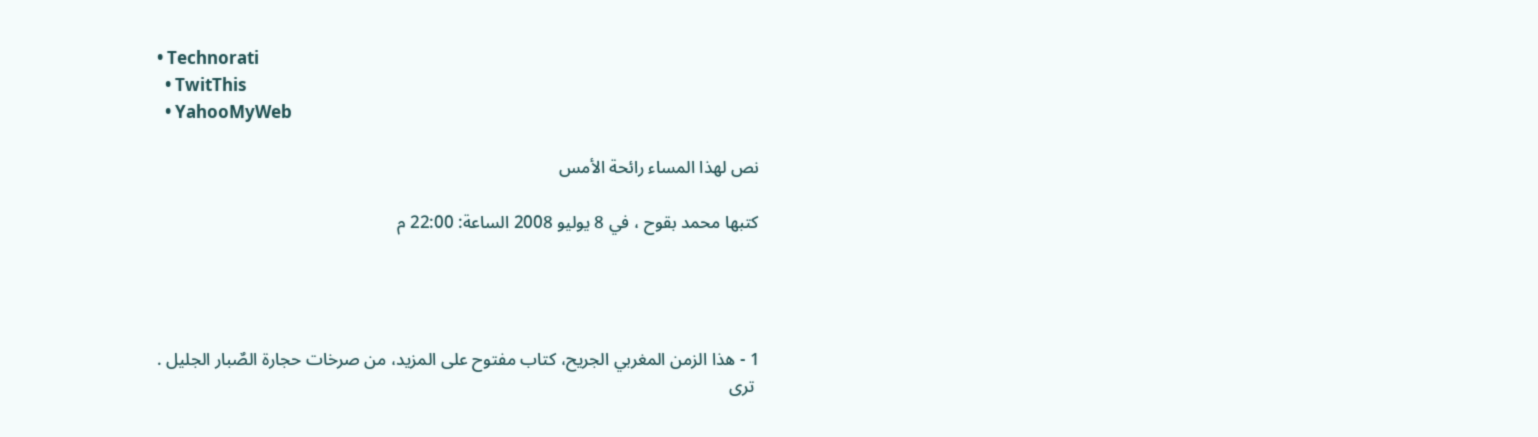• Technorati
  • TwitThis
  • YahooMyWeb

نص لهذا المساء رائحة الأمس

كتبها محمد بقوح ، في 8 يوليو 2008 الساعة: 22:00 م




1 - هذا الزمن المغربي الجريح، كتاب مفتوح على المزيد، من صرخات حجارة الصٌبار الجليل .
 ترى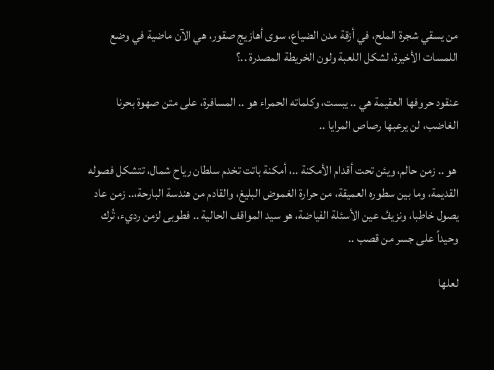من يسقي شجرة الملح، في أزقة مدن الضياع، سوى أهازيج صقور، هي الآن ماضية في وضع اللمسات الأخيرة، لشكل اللعبة ولون الخريطة المصدرة ..؟

عنقود حروفها العقيمة هي .. يبست، وكلماته الحمراء هو .. المسافرة، على متن صهوة بحرنا الغاضب، لن يرعبها رصاص المرايا ..

 هو .. زمن حالم، ويئن تحت أقدام الأمكنة ..، أمكنة باتت تخدم سلطان رياح شمال، تتشكل فصوله القديمة، وما بين سطوره العميقة، من حرارة الغموض البليغ، والقادم من هندسة البارحة،.. زمن عاد يصول خاطبا، ونزيفُ عين الأسئلة الفياضة، هو سيد المواقف الحالية .. فطوبى لزمن رديء، تُرك وحيداً على جسر من قصب ..

لعلها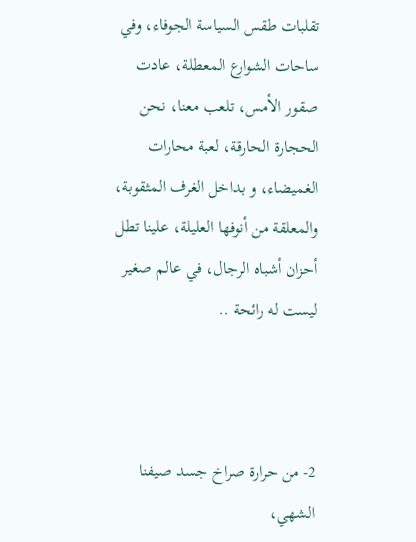تقلبات طقس السياسة الجوفاء، وفي ساحات الشوارع المعطلة، عادت صقور الأمس، تلعب معنا، نحن الحجارة الحارقة، لعبة محارات الغميضاء، و بداخل الغرف المثقوبة، والمعلقة من أنوفها العليلة، علينا تطل أحزان أشباه الرجال، في عالم صغير ليست له رائحة ..



2- من حرارة صراخ جسد صيفنا الشهي،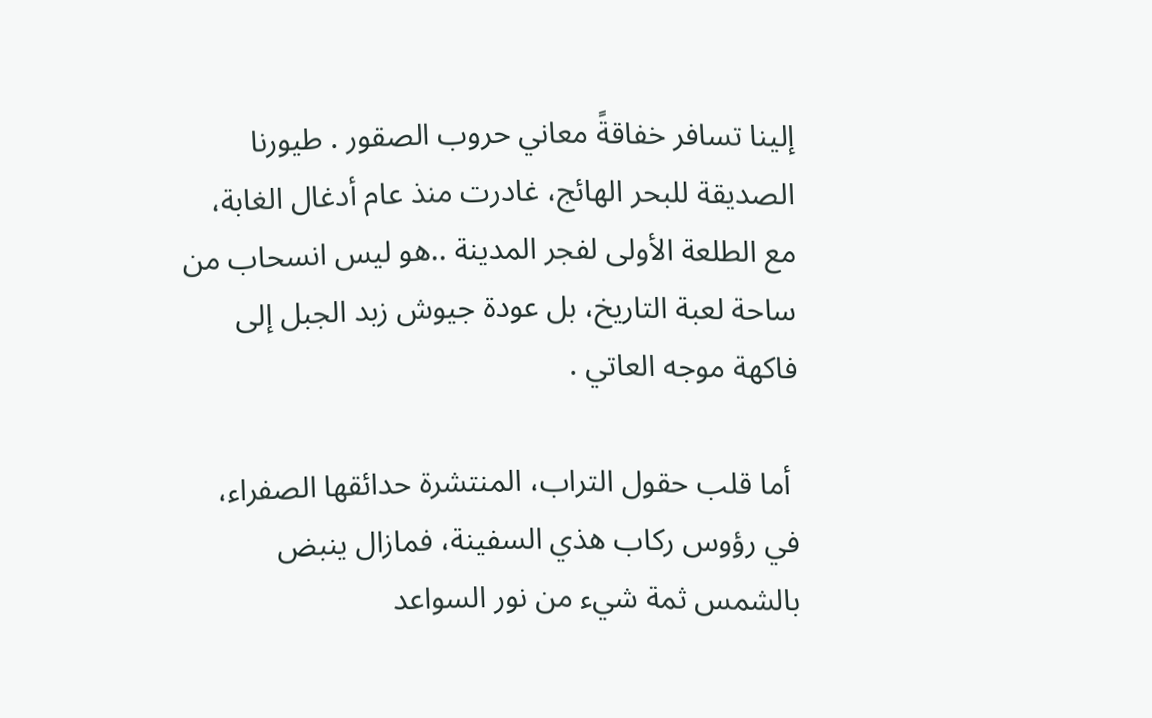إلينا تسافر خفاقةً معاني حروب الصقور . طيورنا الصديقة للبحر الهائج، غادرت منذ عام أدغال الغابة، مع الطلعة الأولى لفجر المدينة ..هو ليس انسحاب من ساحة لعبة التاريخ، بل عودة جيوش زبد الجبل إلى فاكهة موجه العاتي .

 أما قلب حقول التراب، المنتشرة حدائقها الصفراء، في رؤوس ركاب هذي السفينة، فمازال ينبض بالشمس ثمة شيء من نور السواعد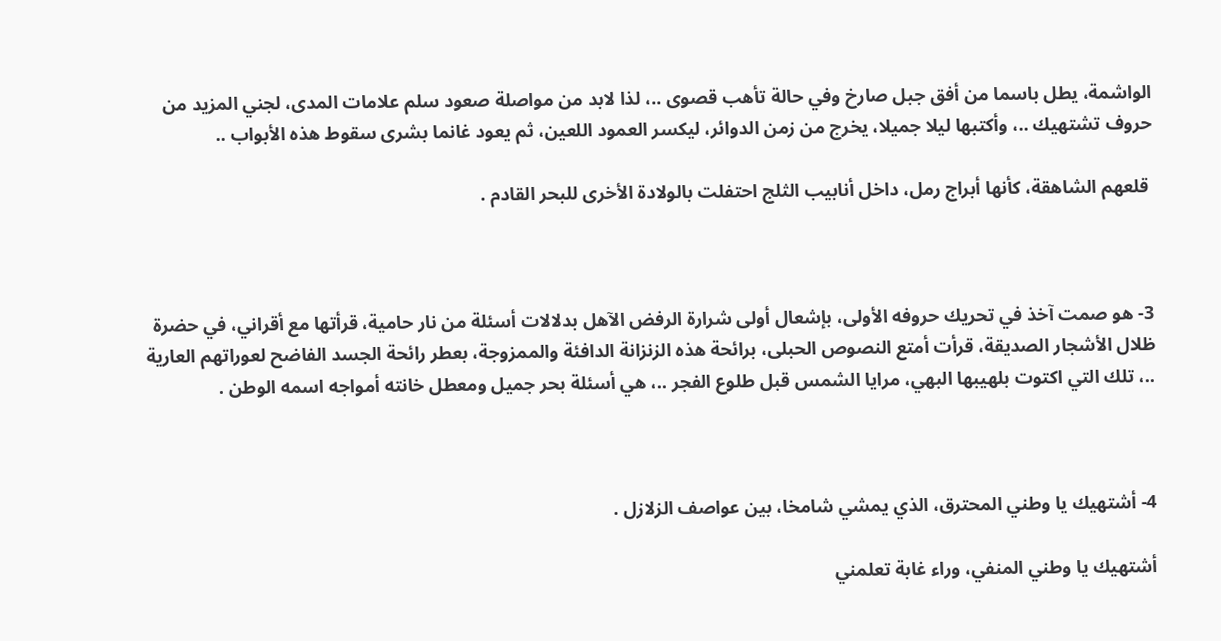الواشمة، يطل باسما من أفق جبل صارخ وفي حالة تأهب قصوى ..، لذا لابد من مواصلة صعود سلم علامات المدى، لجني المزيد من حروف تشتهيك ..، وأكتبها ليلا جميلا، يخرج من زمن الدوائر، ليكسر العمود اللعين، ثم يعود غانما بشرى سقوط هذه الأبواب ..

 قلعهم الشاهقة، كأنها أبراج رمل، داخل أنابيب الثلج احتفلت بالولادة الأخرى للبحر القادم .



3- هو صمت آخذ في تحريك حروفه الأولى، بإشعال أولى شرارة الرفض الآهل بدلالات أسئلة من نار حامية، قرأتها مع أقراني، في حضرة ظلال الأشجار الصديقة، قرأت أمتع النصوص الحبلى، برائحة هذه الزنزانة الدافئة والممزوجة، بعطر رائحة الجسد الفاضح لعوراتهم العارية ..، تلك التي اكتوت بلهيبها البهي، مرايا الشمس قبل طلوع الفجر ..، هي أسئلة بحر جميل ومعطل خانته أمواجه اسمه الوطن .



4- أشتهيك يا وطني المحترق، الذي يمشي شامخا، بين عواصف الزلازل .

أشتهيك يا وطني المنفي، وراء غابة تعلمني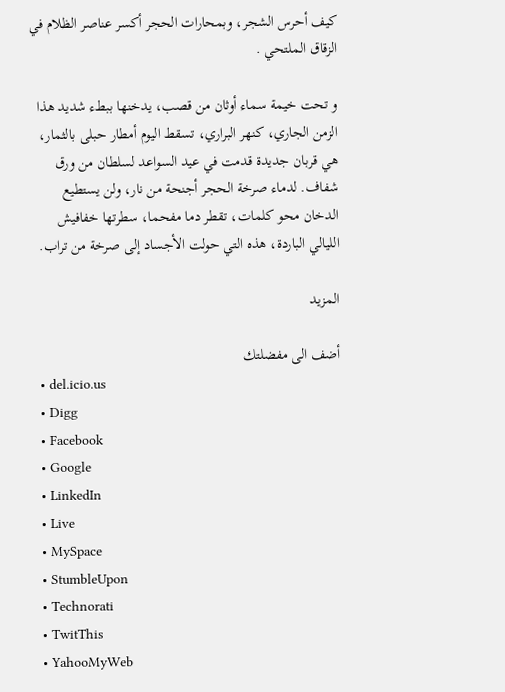كيف أحرس الشجر، وبمحارات الحجر أكسر عناصر الظلام في الزقاق الملتحي .

و تحت خيمة سماء أوثان من قصب، يدخنها ببطء شديد هذا الزمن الجاري، كنهر البراري، تسقط اليوم أمطار حبلى بالثمار، هي قربان جديدة قدمت في عيد السواعد لسلطان من ورق شفاف. لدماء صرخة الحجر أجنحة من نار، ولن يستطيع الدخان محو كلمات، تقطر دما مفحما، سطرتها خفافيش الليالي الباردة، هذه التي حولت الأجساد إلى صرخة من تراب.

المزيد

أضف الى مفضلتك
  • del.icio.us
  • Digg
  • Facebook
  • Google
  • LinkedIn
  • Live
  • MySpace
  • StumbleUpon
  • Technorati
  • TwitThis
  • YahooMyWeb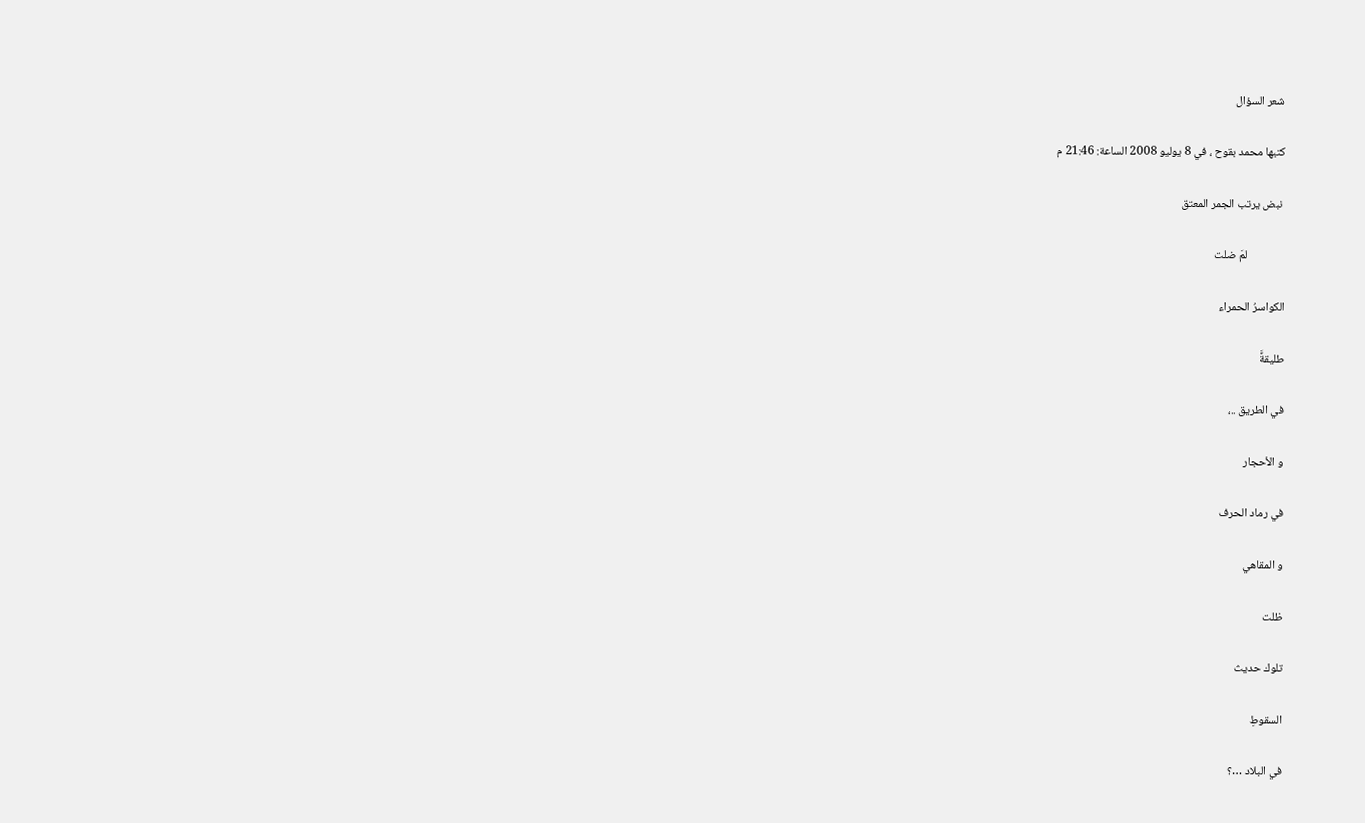شعر السؤال

كتبها محمد بقوح ، في 8 يوليو 2008 الساعة: 21:46 م

 نبض يرتب الجمر المعتق

              لمَ ضلت

الكواسرُ الحمراء

طليقةًَ

في الطريق ..،

و الأحجار

في رماد الحرف

و المقاهي

ظلت

تلوك حديث

السقوطِ

في البلاد …؟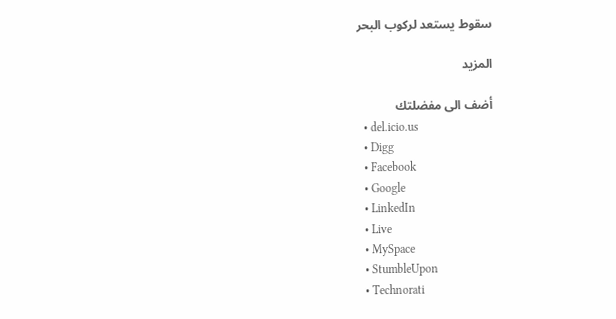سقوط يستعد لركوب البحر

المزيد

أضف الى مفضلتك
  • del.icio.us
  • Digg
  • Facebook
  • Google
  • LinkedIn
  • Live
  • MySpace
  • StumbleUpon
  • Technorati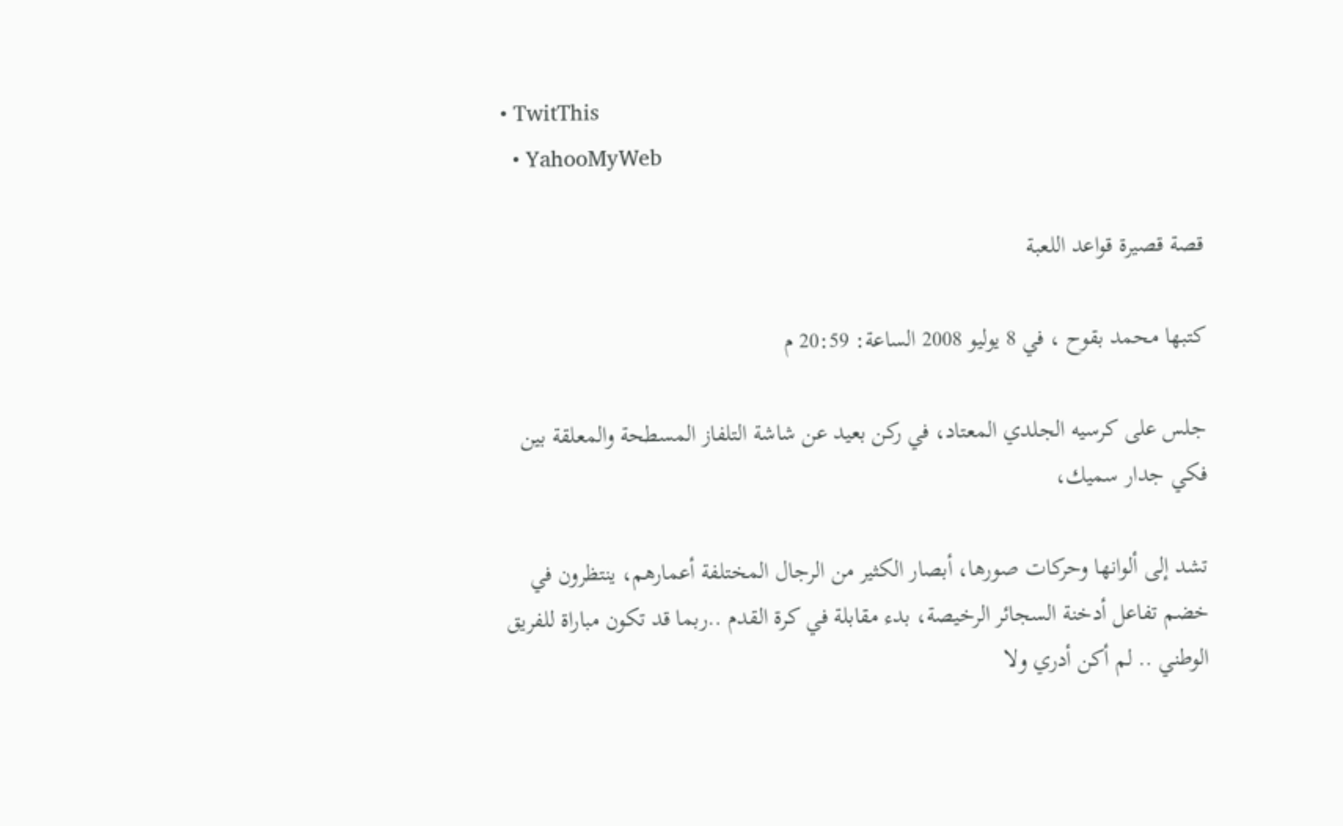• TwitThis
  • YahooMyWeb

قصة قصيرة قواعد اللعبة

كتبها محمد بقوح ، في 8 يوليو 2008 الساعة: 20:59 م

جلس على كرسيه الجلدي المعتاد، في ركن بعيد عن شاشة التلفاز المسطحة والمعلقة بين فكي جدار سميك،

تشد إلى ألوانها وحركات صورها، أبصار الكثير من الرجال المختلفة أعمارهم، ينتظرون في خضم تفاعل أدخنة السجائر الرخيصة، بدء مقابلة في كرة القدم ..ربما قد تكون مباراة للفريق الوطني .. لم أكن أدري ولا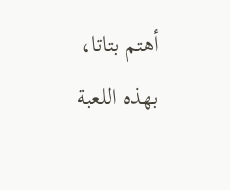أهتم بتاتا، بهذه اللعبة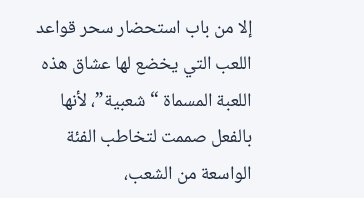إلا من باب استحضار سحر قواعد اللعب التي يخضع لها عشاق هذه اللعبة المسماة “شعبية”، لأنها بالفعل صممت لتخاطب الفئة الواسعة من الشعب،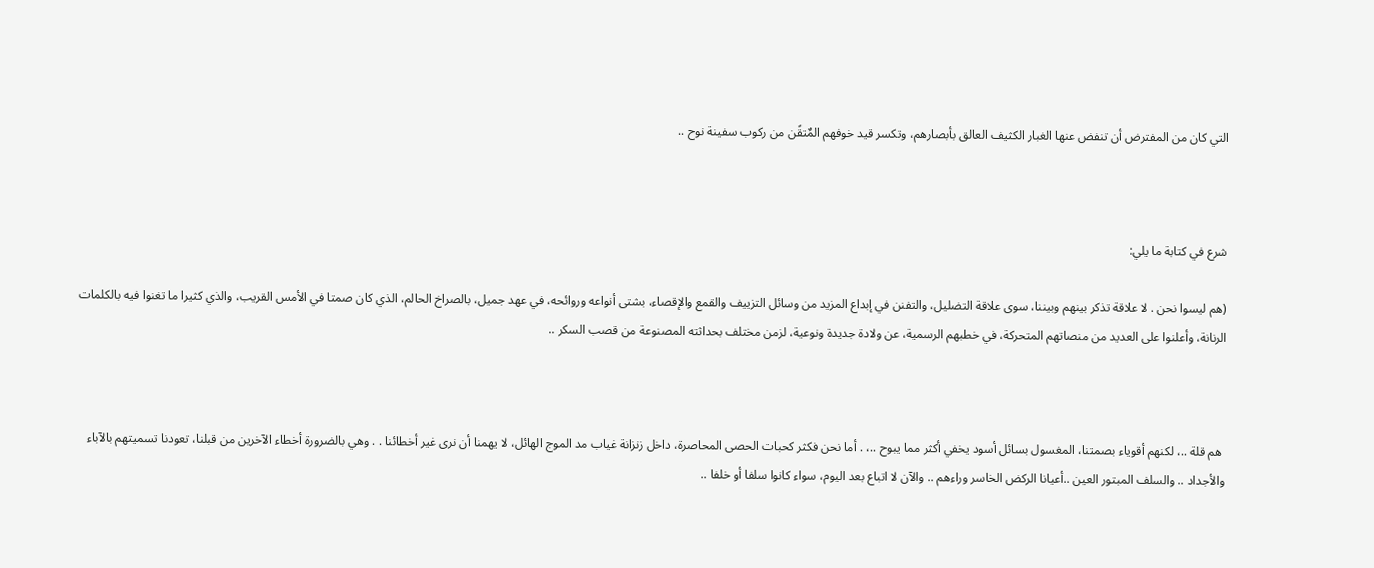التي كان من المفترض أن تنفض عنها الغبار الكثيف العالق بأبصارهم، وتكسر قيد خوفهم المٌتقًن من ركوب سفينة نوح ..



شرع في كتابة ما يلي:

(هم ليسوا نحن . لا علاقة تذكر بينهم وبيننا، سوى علاقة التضليل، والتفنن في إبداع المزيد من وسائل التزييف والقمع والإقصاء، بشتى أنواعه وروائحه، في عهد جميل، بالصراخ الحالم، الذي كان صمتا في الأمس القريب، والذي كثيرا ما تغنوا فيه بالكلمات الرنانة، وأعلنوا على العديد من منصاتهم المتحركة، في خطبهم الرسمية، عن ولادة جديدة ونوعية، لزمن مختلف بحداثته المصنوعة من قصب السكر ..



 هم قلة ..، لكنهم أقوياء بصمتنا، المغسول بسائل أسود يخفي أكثر مما يبوح ..، . أما نحن فكثر كحبات الحصى المحاصرة، داخل زنزانة غياب مد الموج الهائل، لا يهمنا أن نرى غير أخطائنا . . وهي بالضرورة أخطاء الآخرين من قبلنا، تعودنا تسميتهم بالآباء والأجداد .. والسلف المبتور العين ..أعيانا الركض الخاسر وراءهم .. والآن لا اتباع بعد اليوم، سواء كانوا سلفا أو خلفا ..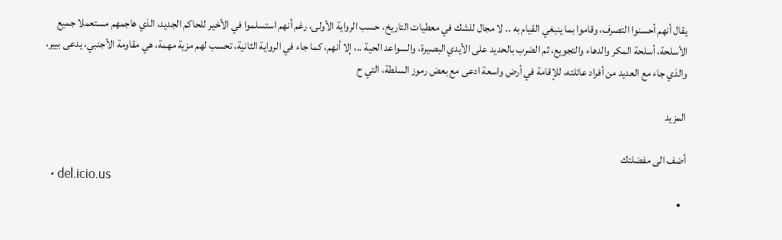يقال أنهم أحسنوا التصرف، وقاموا بما ينبغي القيام به .. لا مجال للشك في معطيات التاريخ، حسب الرواية الأولى، رغم أنهم استسلموا في الأخير للحاكم الجديد، الذي هاجمهم مستعملا جميع الأسلحة، أسلحة المكر والدهاء والتجويع، ثم الضرب بالحديد على الأيدي البصيرة، والسواعد الحية ..، إلا أنهم، كما جاء في الرواية الثانية، تحسب لهم مزية مهمة، هي مقاومة الأجنبي، يدعى بيير، والذي جاء مع العديد من أفراد عائلته، للإقامة في أرض واسعة ادعى مع بعض رموز السلطة، التي ح

المزيد

أضف الى مفضلتك
  • del.icio.us
  •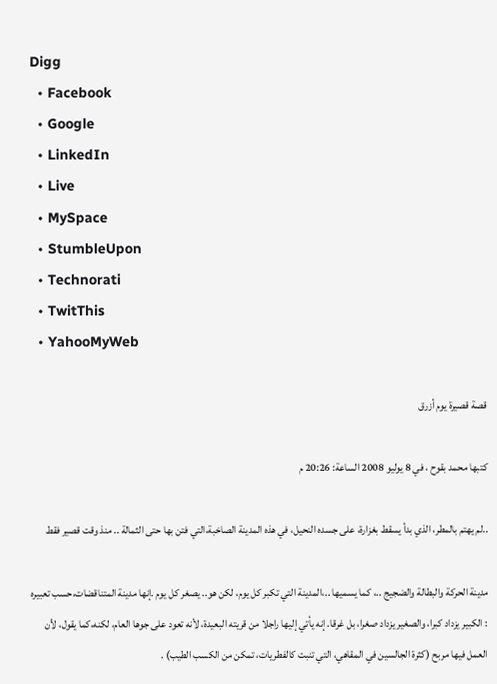Digg
  • Facebook
  • Google
  • LinkedIn
  • Live
  • MySpace
  • StumbleUpon
  • Technorati
  • TwitThis
  • YahooMyWeb

قصة قصيرة يوم أزرق

كتبها محمد بقوح ، في 8 يوليو 2008 الساعة: 20:26 م

..لم يهتم بالمطر، الذي بدأ يسقط بغزارة، على جسده النحيل، في هذه المدينة الصاخبة،التي فتن بها حتى الثمالة .. منذ وقت قصير فقط

مدينة الحركة والبطالة والضجيج ..، كما يسميها ..،المدينة التي تكبر كل يوم، لكن هو.. يصغر كل يوم .إنها مدينة المتناقضات،حسب تعبيره : الكبير يزداد كبرا، والصغير يزداد صغرا، بل غرقا. إنه يأتي إليها راجلا من قريته البعيدة، لأنه تعود على جوها العام، لكنه،كما يقول، لأن العمل فيها مربح (كثرة الجالسين في المقاهي، التي تنبت كالفطريات، تمكن من الكسب الطيب) .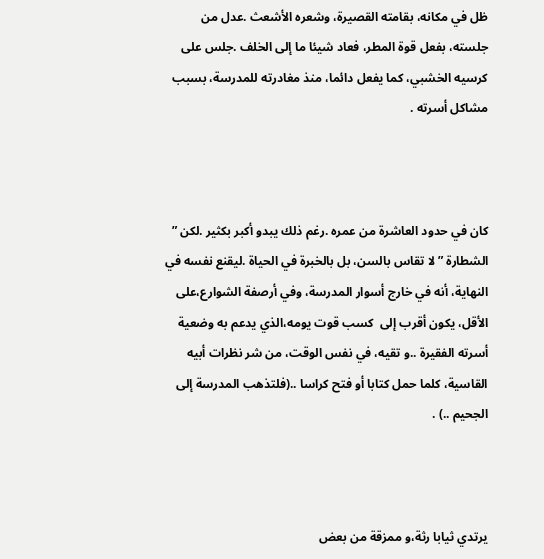ظل في مكانه، بقامته القصيرة، وشعره الأشعث .عدل من جلسته، بفعل قوة المطر، فعاد شيئا ما إلى الخلف .جلس على كرسيه الخشبي، كما يفعل دائما، منذ مغادرته للمدرسة، بسبب مشاكل أسرته .



كان في حدود العاشرة من عمره .رغم ذلك يبدو أكبر بكثير .لكن ” الشطارة ” لا تقاس بالسن، بل بالخبرة في الحياة .ليقنع نفسه في النهاية، أنه في خارج أسوار المدرسة، وفي أرصفة الشوارع،على الأقل، يكون أقرب إلى  كسب قوت يومه،الذي يدعم به وضعية أسرته الفقيرة ..و تقيه، في نفس الوقت، من شر نظرات أبيه القاسية، كلما حمل كتابا أو فتح كراسا ..(فلتذهب المدرسة إلى الجحيم ..) .



يرتدي ثيابا رثة،و ممزقة من بعض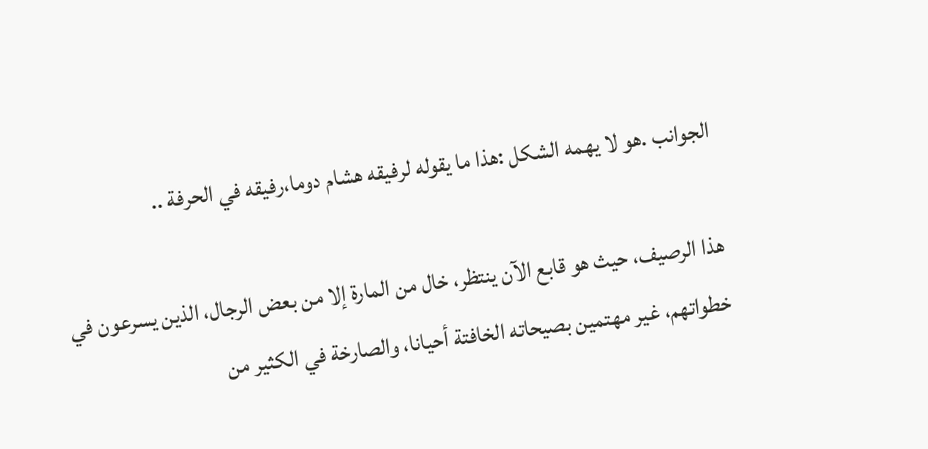الجوانب .هو لا يهمه الشكل :هذا ما يقوله لرفيقه هشام دوما،رفيقه في الحرفة ..

هذا الرصيف، حيث هو قابع الآن ينتظر، خال من المارة إلا من بعض الرجال، الذين يسرعون في خطواتهم، غير مهتمين بصيحاته الخافتة أحيانا، والصارخة في الكثير من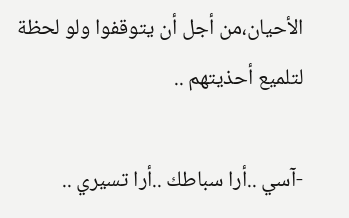الأحيان،من أجل أن يتوقفوا ولو لحظة لتلميع أحذيتهم ..

-آسي ..أرا سباطك ..أرا تسيري ..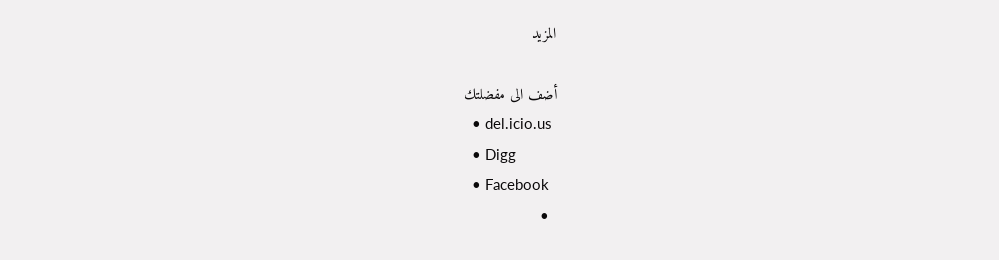المزيد

أضف الى مفضلتك
  • del.icio.us
  • Digg
  • Facebook
  •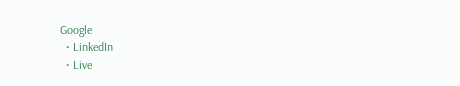Google
  • LinkedIn
  • Live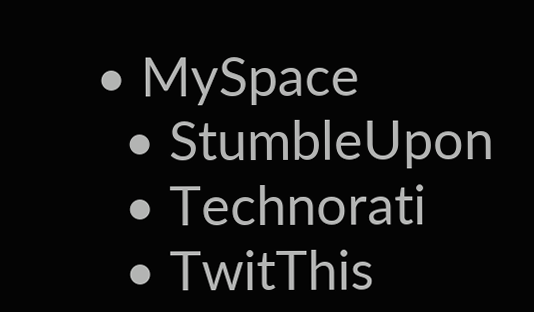• MySpace
  • StumbleUpon
  • Technorati
  • TwitThis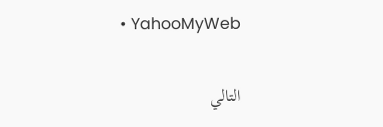• YahooMyWeb

التالي